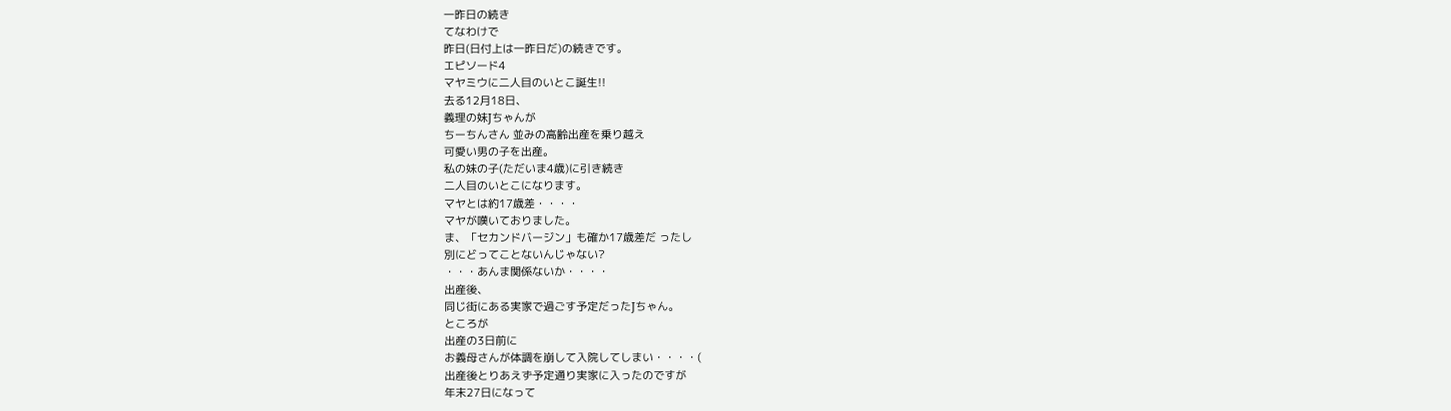一昨日の続き
てなわけで
昨日(日付上は一昨日だ)の続きです。
エピソード4
マヤミウに二人目のいとこ誕生!!
去る12月18日、
義理の妹Jちゃんが
ちーちんさん 並みの高齢出産を乗り越え
可愛い男の子を出産。
私の妹の子(ただいま4歳)に引き続き
二人目のいとこになります。
マヤとは約17歳差・・・・
マヤが嘆いておりました。
ま、「セカンドバージン」も確か17歳差だ ったし
別にどってことないんじゃない?
・・・あんま関係ないか・・・・
出産後、
同じ街にある実家で過ごす予定だったJちゃん。
ところが
出産の3日前に
お義母さんが体調を崩して入院してしまい・・・・(
出産後とりあえず予定通り実家に入ったのですが
年末27日になって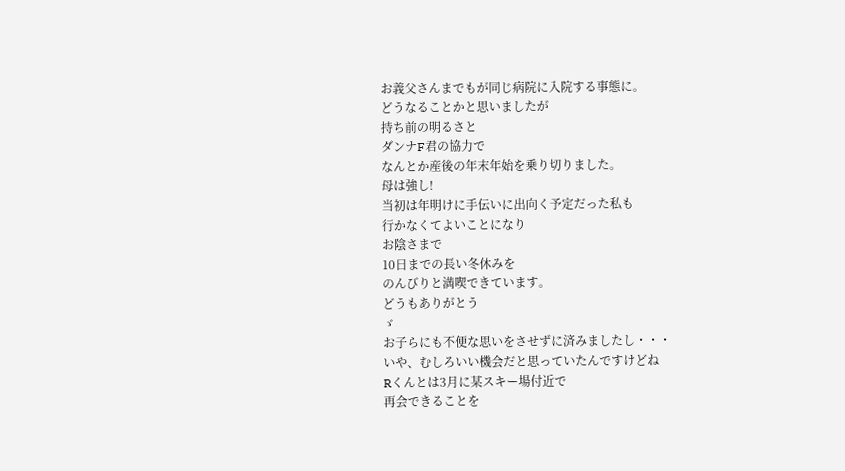お義父さんまでもが同じ病院に入院する事態に。
どうなることかと思いましたが
持ち前の明るさと
ダンナF君の協力で
なんとか産後の年末年始を乗り切りました。
母は強し!
当初は年明けに手伝いに出向く予定だった私も
行かなくてよいことになり
お陰さまで
10日までの長い冬休みを
のんびりと満喫できています。
どうもありがとう
ゞ
お子らにも不便な思いをさせずに済みましたし・・・
いや、むしろいい機会だと思っていたんですけどね
Rくんとは3月に某スキー場付近で
再会できることを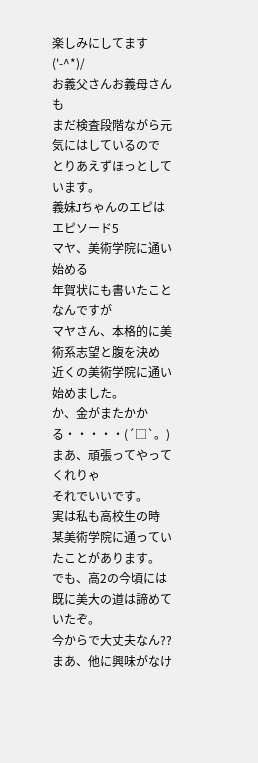楽しみにしてます('-^*)/
お義父さんお義母さんも
まだ検査段階ながら元気にはしているので
とりあえずほっとしています。
義妹Jちゃんのエピは
エピソード5
マヤ、美術学院に通い始める
年賀状にも書いたことなんですが
マヤさん、本格的に美術系志望と腹を決め
近くの美術学院に通い始めました。
か、金がまたかかる・・・・・(´□`。)
まあ、頑張ってやってくれりゃ
それでいいです。
実は私も高校生の時
某美術学院に通っていたことがあります。
でも、高2の今頃には
既に美大の道は諦めていたぞ。
今からで大丈夫なん??
まあ、他に興味がなけ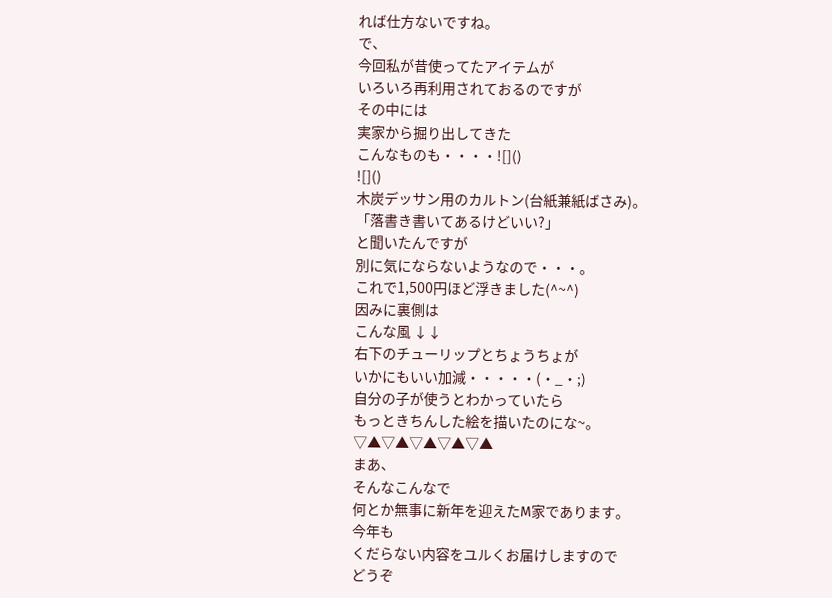れば仕方ないですね。
で、
今回私が昔使ってたアイテムが
いろいろ再利用されておるのですが
その中には
実家から掘り出してきた
こんなものも・・・・![]()
![]()
木炭デッサン用のカルトン(台紙兼紙ばさみ)。
「落書き書いてあるけどいい?」
と聞いたんですが
別に気にならないようなので・・・。
これで1,500円ほど浮きました(^~^)
因みに裏側は
こんな風 ↓↓
右下のチューリップとちょうちょが
いかにもいい加減・・・・・(・_・;)
自分の子が使うとわかっていたら
もっときちんした絵を描いたのにな~。
▽▲▽▲▽▲▽▲▽▲
まあ、
そんなこんなで
何とか無事に新年を迎えたM家であります。
今年も
くだらない内容をユルくお届けしますので
どうぞ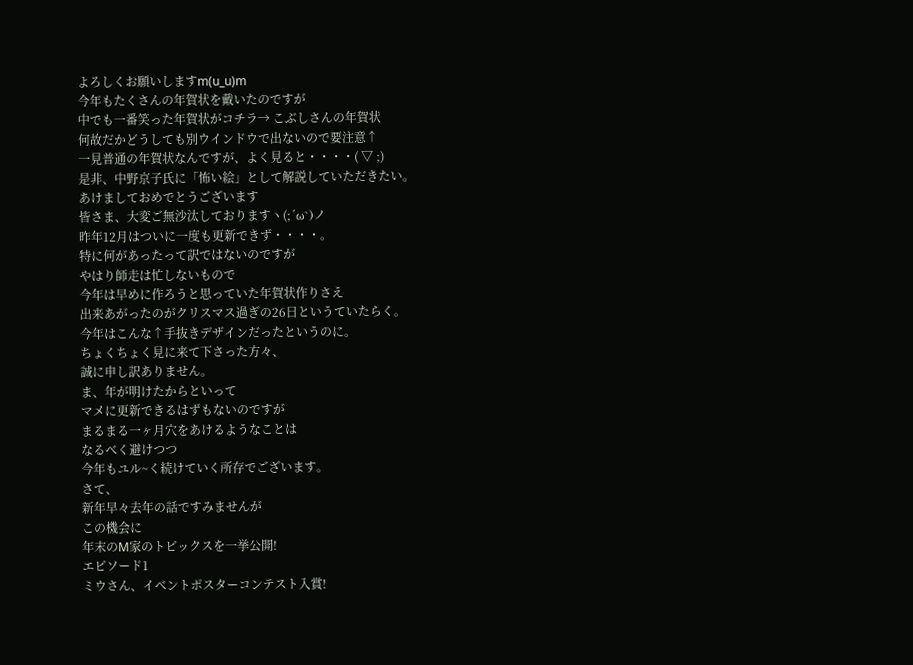よろしくお願いしますm(u_u)m
今年もたくさんの年賀状を戴いたのですが
中でも一番笑った年賀状がコチラ→ こぶしさんの年賀状
何故だかどうしても別ウインドウで出ないので要注意↑
一見普通の年賀状なんですが、よく見ると・・・・( ▽ ;)
是非、中野京子氏に「怖い絵」として解説していただきたい。
あけましておめでとうございます
皆さま、大変ご無沙汰しておりますヽ(;´ω`)ノ
昨年12月はついに一度も更新できず・・・・。
特に何があったって訳ではないのですが
やはり師走は忙しないもので
今年は早めに作ろうと思っていた年賀状作りさえ
出来あがったのがクリスマス過ぎの26日というていたらく。
今年はこんな↑手抜きデザインだったというのに。
ちょくちょく見に来て下さった方々、
誠に申し訳ありません。
ま、年が明けたからといって
マメに更新できるはずもないのですが
まるまる一ヶ月穴をあけるようなことは
なるべく避けつつ
今年もユル~く続けていく所存でございます。
さて、
新年早々去年の話ですみませんが
この機会に
年末のM家のトピックスを一挙公開!
エピソード1
ミウさん、イベントポスターコンテスト入賞!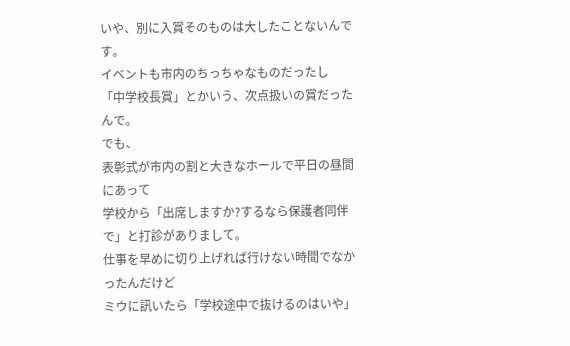いや、別に入賞そのものは大したことないんです。
イベントも市内のちっちゃなものだったし
「中学校長賞」とかいう、次点扱いの賞だったんで。
でも、
表彰式が市内の割と大きなホールで平日の昼間にあって
学校から「出席しますか?するなら保護者同伴で」と打診がありまして。
仕事を早めに切り上げれば行けない時間でなかったんだけど
ミウに訊いたら「学校途中で抜けるのはいや」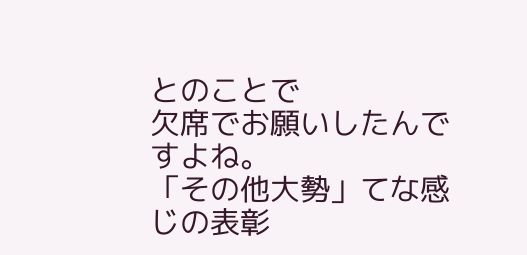とのことで
欠席でお願いしたんですよね。
「その他大勢」てな感じの表彰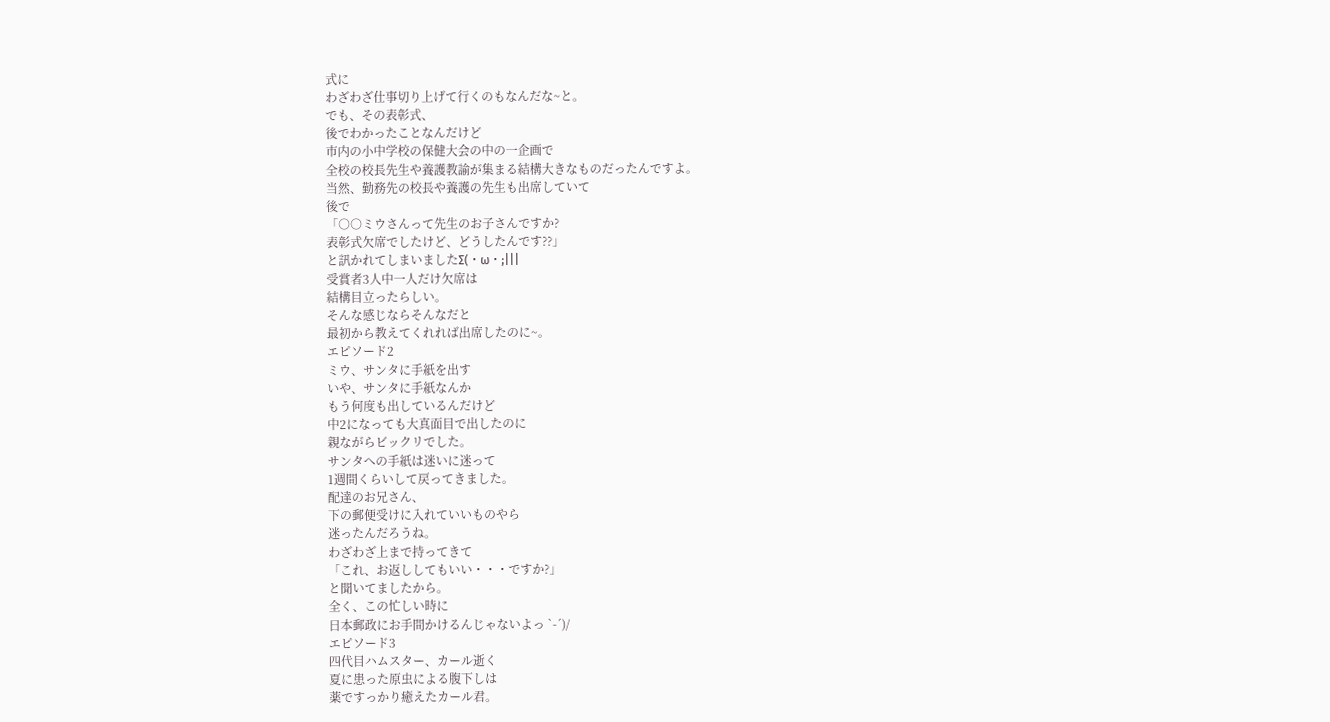式に
わざわざ仕事切り上げて行くのもなんだな~と。
でも、その表彰式、
後でわかったことなんだけど
市内の小中学校の保健大会の中の一企画で
全校の校長先生や養護教諭が集まる結構大きなものだったんですよ。
当然、勤務先の校長や養護の先生も出席していて
後で
「○○ミウさんって先生のお子さんですか?
表彰式欠席でしたけど、どうしたんです??」
と訊かれてしまいましたΣ(・ω・;|||
受賞者3人中一人だけ欠席は
結構目立ったらしい。
そんな感じならそんなだと
最初から教えてくれれば出席したのに~。
エピソード2
ミウ、サンタに手紙を出す
いや、サンタに手紙なんか
もう何度も出しているんだけど
中2になっても大真面目で出したのに
親ながらビックリでした。
サンタへの手紙は迷いに迷って
1週間くらいして戻ってきました。
配達のお兄さん、
下の郵便受けに入れていいものやら
迷ったんだろうね。
わざわざ上まで持ってきて
「これ、お返ししてもいい・・・ですか?」
と聞いてましたから。
全く、この忙しい時に
日本郵政にお手間かけるんじゃないよっ `-´)/
エピソード3
四代目ハムスター、カール逝く
夏に患った原虫による腹下しは
薬ですっかり癒えたカール君。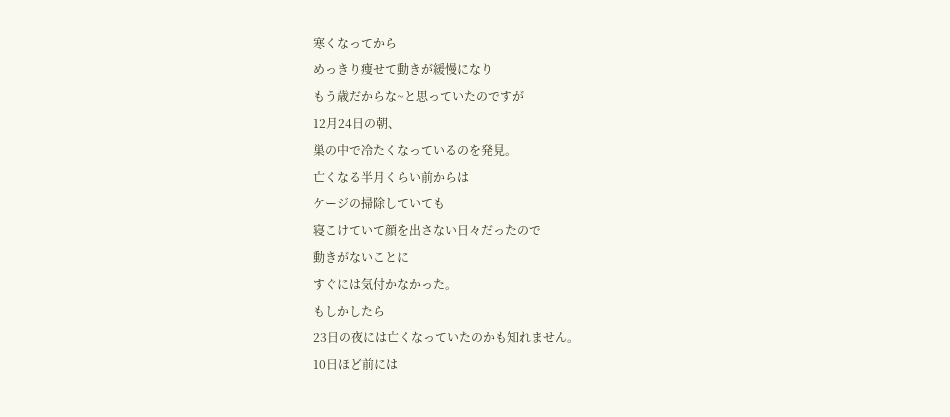寒くなってから
めっきり痩せて動きが緩慢になり
もう歳だからな~と思っていたのですが
12月24日の朝、
巣の中で冷たくなっているのを発見。
亡くなる半月くらい前からは
ケージの掃除していても
寝こけていて顔を出さない日々だったので
動きがないことに
すぐには気付かなかった。
もしかしたら
23日の夜には亡くなっていたのかも知れません。
10日ほど前には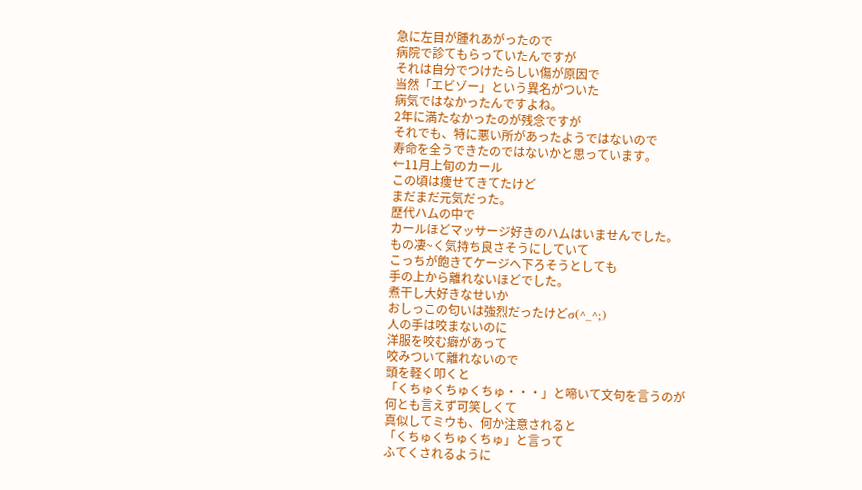急に左目が腫れあがったので
病院で診てもらっていたんですが
それは自分でつけたらしい傷が原因で
当然「エビゾー」という異名がついた
病気ではなかったんですよね。
2年に満たなかったのが残念ですが
それでも、特に悪い所があったようではないので
寿命を全うできたのではないかと思っています。
←11月上旬のカール
この頃は痩せてきてたけど
まだまだ元気だった。
歴代ハムの中で
カールほどマッサージ好きのハムはいませんでした。
もの凄~く気持ち良さそうにしていて
こっちが飽きてケージへ下ろそうとしても
手の上から離れないほどでした。
煮干し大好きなせいか
おしっこの匂いは強烈だったけどσ(^_^;)
人の手は咬まないのに
洋服を咬む癖があって
咬みついて離れないので
頭を軽く叩くと
「くちゅくちゅくちゅ・・・」と啼いて文句を言うのが
何とも言えず可笑しくて
真似してミウも、何か注意されると
「くちゅくちゅくちゅ」と言って
ふてくされるように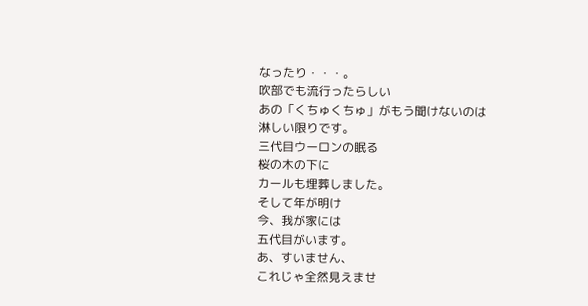なったり・・・。
吹部でも流行ったらしい
あの「くちゅくちゅ」がもう聞けないのは
淋しい限りです。
三代目ウーロンの眠る
桜の木の下に
カールも埋葬しました。
そして年が明け
今、我が家には
五代目がいます。
あ、すいません、
これじゃ全然見えませ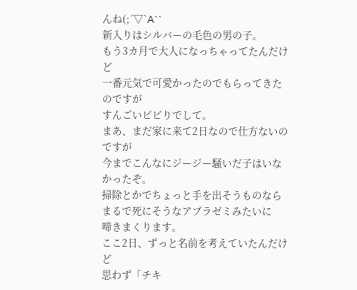んね(;´▽`A``
新入りはシルバーの毛色の男の子。
もう3カ月で大人になっちゃってたんだけど
一番元気で可愛かったのでもらってきたのですが
すんごいビビりでして。
まあ、まだ家に来て2日なので仕方ないのですが
今までこんなにジージー騒いだ子はいなかったぞ。
掃除とかでちょっと手を出そうものなら
まるで死にそうなアブラゼミみたいに
啼きまくります。
ここ2日、ずっと名前を考えていたんだけど
思わず「チキ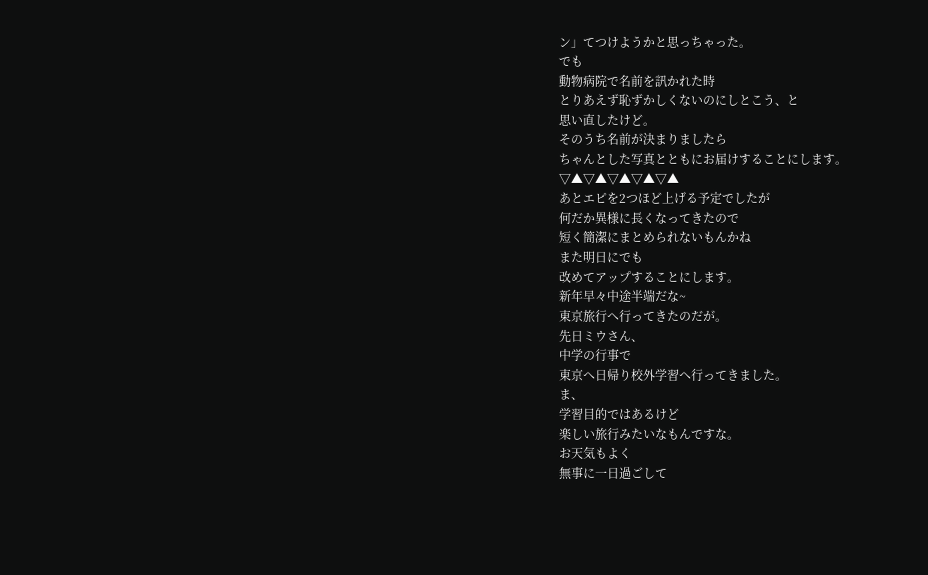ン」てつけようかと思っちゃった。
でも
動物病院で名前を訊かれた時
とりあえず恥ずかしくないのにしとこう、と
思い直したけど。
そのうち名前が決まりましたら
ちゃんとした写真とともにお届けすることにします。
▽▲▽▲▽▲▽▲▽▲
あとエピを2つほど上げる予定でしたが
何だか異様に長くなってきたので
短く簡潔にまとめられないもんかね
また明日にでも
改めてアップすることにします。
新年早々中途半端だな~
東京旅行へ行ってきたのだが。
先日ミウさん、
中学の行事で
東京へ日帰り校外学習へ行ってきました。
ま、
学習目的ではあるけど
楽しい旅行みたいなもんですな。
お天気もよく
無事に一日過ごして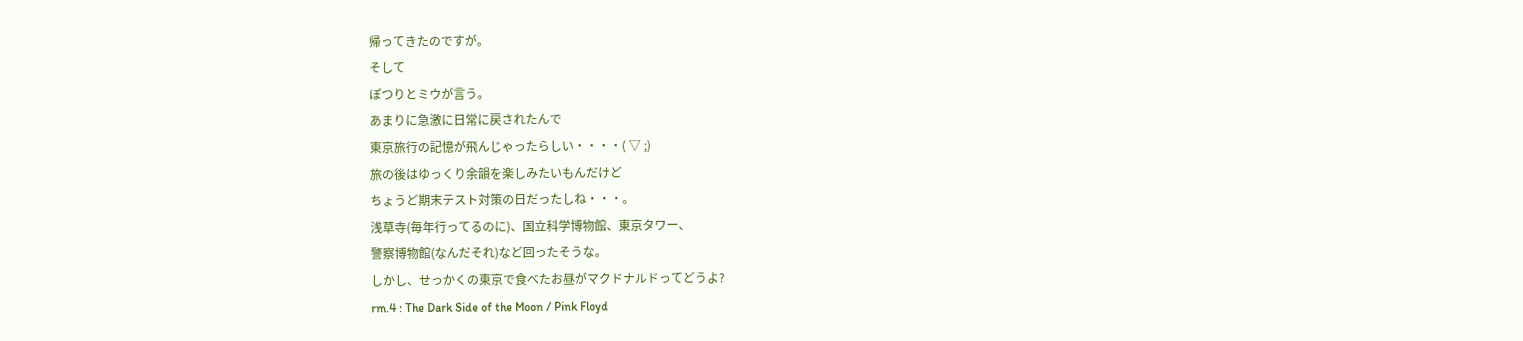帰ってきたのですが。
そして
ぽつりとミウが言う。
あまりに急激に日常に戻されたんで
東京旅行の記憶が飛んじゃったらしい・・・・( ▽ ;)
旅の後はゆっくり余韻を楽しみたいもんだけど
ちょうど期末テスト対策の日だったしね・・・。
浅草寺(毎年行ってるのに)、国立科学博物館、東京タワー、
警察博物館(なんだそれ)など回ったそうな。
しかし、せっかくの東京で食べたお昼がマクドナルドってどうよ?
rm.4 : The Dark Side of the Moon / Pink Floyd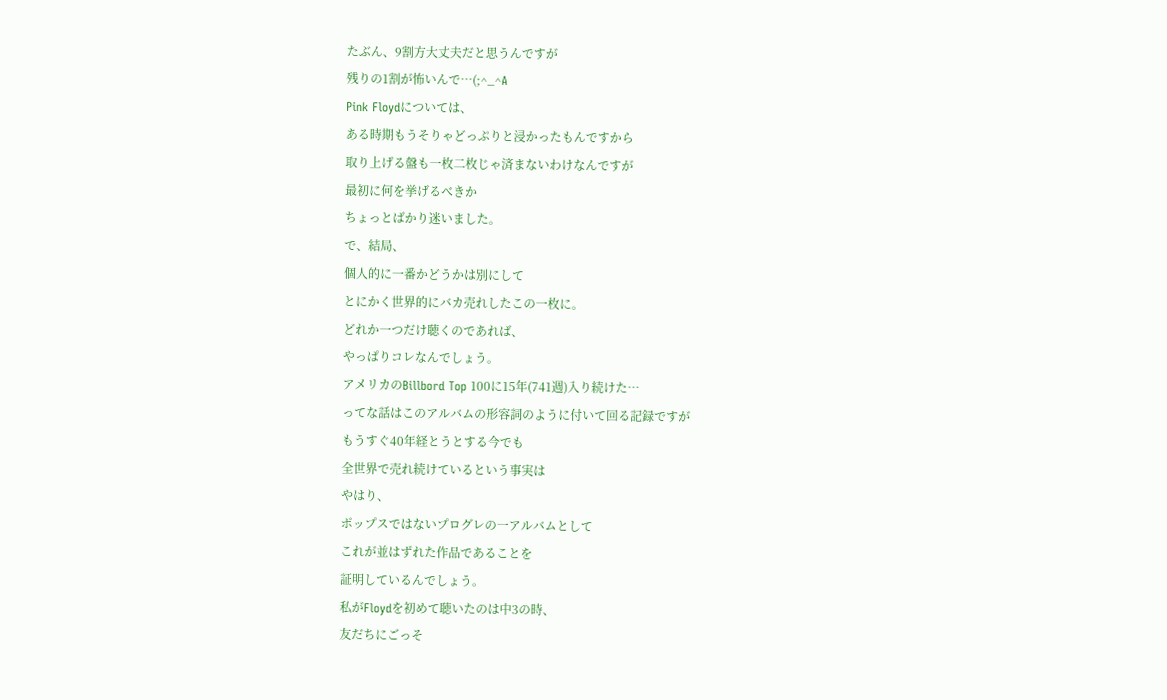たぶん、9割方大丈夫だと思うんですが
残りの1割が怖いんで…(;^_^A
Pink Floydについては、
ある時期もうそりゃどっぷりと浸かったもんですから
取り上げる盤も一枚二枚じゃ済まないわけなんですが
最初に何を挙げるべきか
ちょっとばかり迷いました。
で、結局、
個人的に一番かどうかは別にして
とにかく世界的にバカ売れしたこの一枚に。
どれか一つだけ聴くのであれば、
やっぱりコレなんでしょう。
アメリカのBillbord Top 100に15年(741週)入り続けた…
ってな話はこのアルバムの形容詞のように付いて回る記録ですが
もうすぐ40年経とうとする今でも
全世界で売れ続けているという事実は
やはり、
ポップスではないプログレの一アルバムとして
これが並はずれた作品であることを
証明しているんでしょう。
私がFloydを初めて聴いたのは中3の時、
友だちにごっそ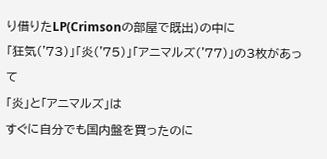り借りたLP(Crimsonの部屋で既出)の中に
「狂気('73)」「炎('75)」「アニマルズ('77)」の3枚があって
「炎」と「アニマルズ」は
すぐに自分でも国内盤を買ったのに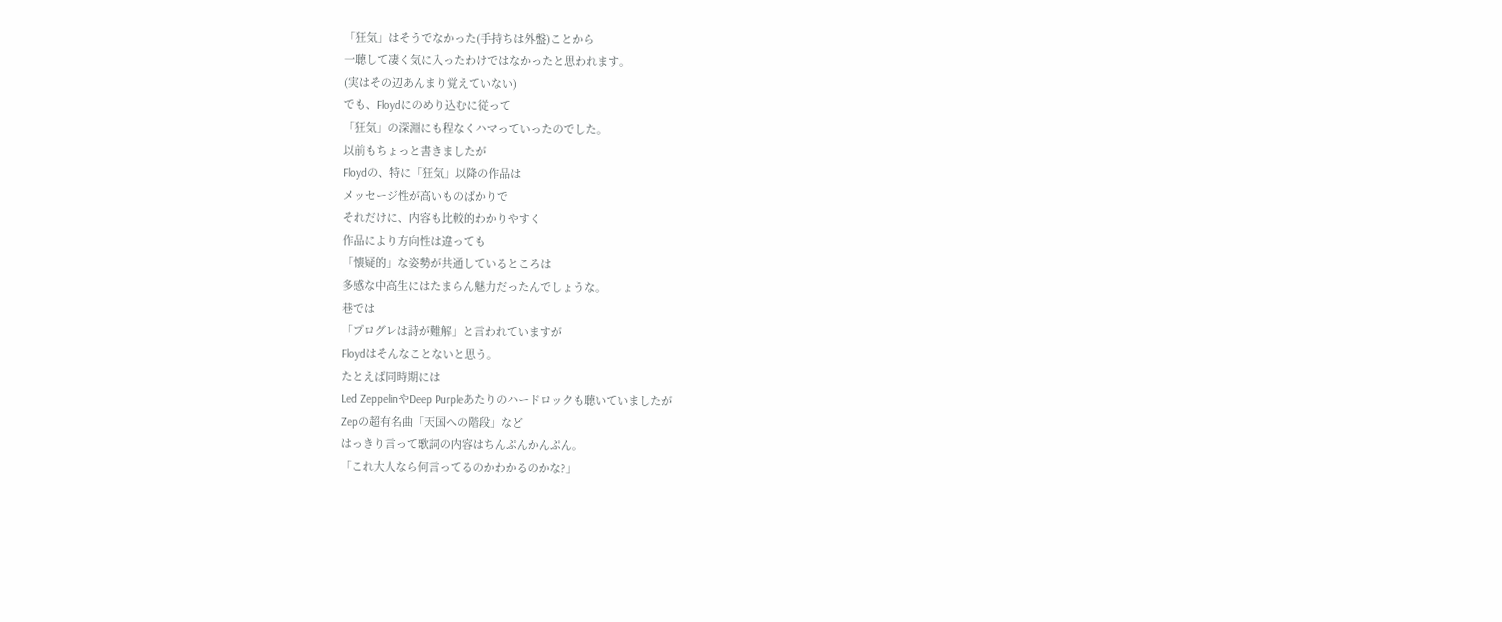「狂気」はそうでなかった(手持ちは外盤)ことから
一聴して凄く気に入ったわけではなかったと思われます。
(実はその辺あんまり覚えていない)
でも、Floydにのめり込むに従って
「狂気」の深淵にも程なくハマっていったのでした。
以前もちょっと書きましたが
Floydの、特に「狂気」以降の作品は
メッセージ性が高いものばかりで
それだけに、内容も比較的わかりやすく
作品により方向性は違っても
「懐疑的」な姿勢が共通しているところは
多感な中高生にはたまらん魅力だったんでしょうな。
巷では
「プログレは詩が難解」と言われていますが
Floydはそんなことないと思う。
たとえば同時期には
Led ZeppelinやDeep Purpleあたりのハードロックも聴いていましたが
Zepの超有名曲「天国への階段」など
はっきり言って歌詞の内容はちんぷんかんぷん。
「これ大人なら何言ってるのかわかるのかな?」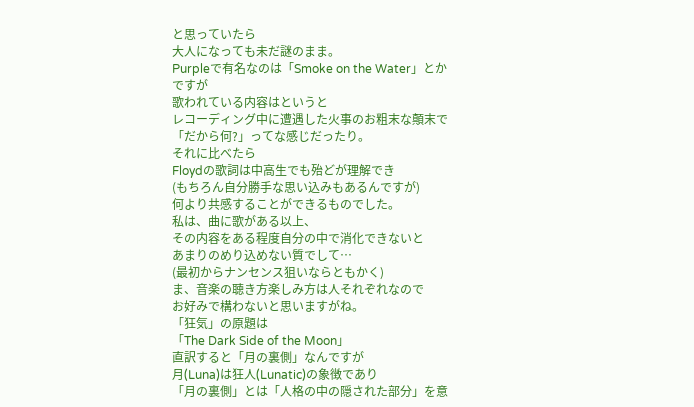と思っていたら
大人になっても未だ謎のまま。
Purpleで有名なのは「Smoke on the Water」とかですが
歌われている内容はというと
レコーディング中に遭遇した火事のお粗末な顛末で
「だから何?」ってな感じだったり。
それに比べたら
Floydの歌詞は中高生でも殆どが理解でき
(もちろん自分勝手な思い込みもあるんですが)
何より共感することができるものでした。
私は、曲に歌がある以上、
その内容をある程度自分の中で消化できないと
あまりのめり込めない質でして…
(最初からナンセンス狙いならともかく)
ま、音楽の聴き方楽しみ方は人それぞれなので
お好みで構わないと思いますがね。
「狂気」の原題は
「The Dark Side of the Moon」
直訳すると「月の裏側」なんですが
月(Luna)は狂人(Lunatic)の象徴であり
「月の裏側」とは「人格の中の隠された部分」を意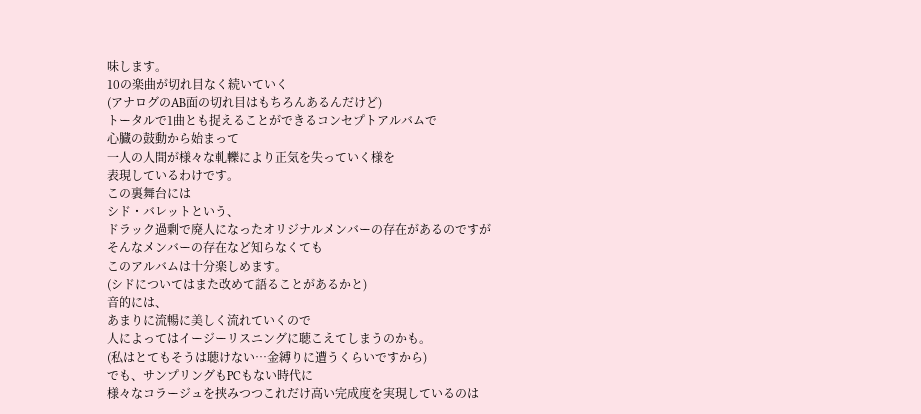味します。
10の楽曲が切れ目なく続いていく
(アナログのAB面の切れ目はもちろんあるんだけど)
トータルで1曲とも捉えることができるコンセプトアルバムで
心臓の鼓動から始まって
一人の人間が様々な軋轢により正気を失っていく様を
表現しているわけです。
この裏舞台には
シド・バレットという、
ドラック過剰で廃人になったオリジナルメンバーの存在があるのですが
そんなメンバーの存在など知らなくても
このアルバムは十分楽しめます。
(シドについてはまた改めて語ることがあるかと)
音的には、
あまりに流暢に美しく流れていくので
人によってはイージーリスニングに聴こえてしまうのかも。
(私はとてもそうは聴けない…金縛りに遭うくらいですから)
でも、サンプリングもPCもない時代に
様々なコラージュを挟みつつこれだけ高い完成度を実現しているのは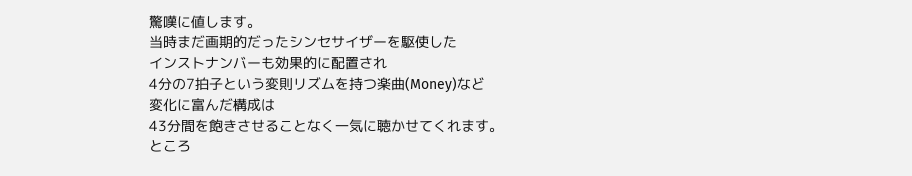驚嘆に値します。
当時まだ画期的だったシンセサイザーを駆使した
インストナンバーも効果的に配置され
4分の7拍子という変則リズムを持つ楽曲(Money)など
変化に富んだ構成は
43分間を飽きさせることなく一気に聴かせてくれます。
ところ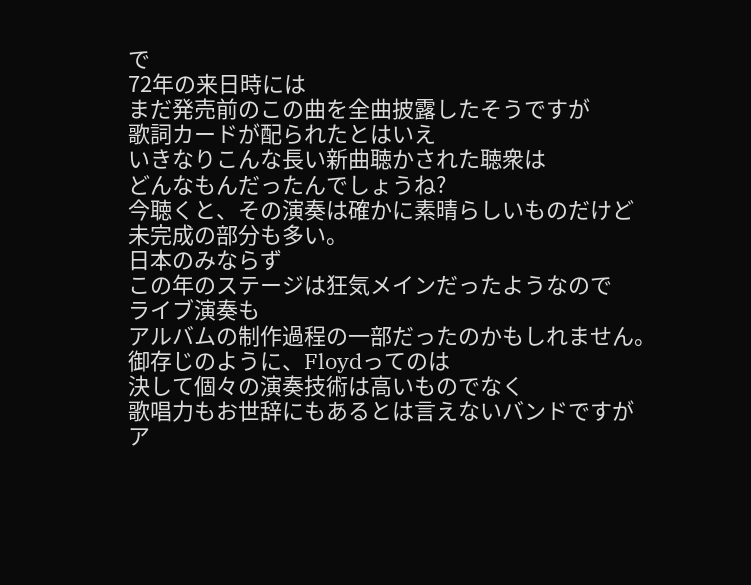で
72年の来日時には
まだ発売前のこの曲を全曲披露したそうですが
歌詞カードが配られたとはいえ
いきなりこんな長い新曲聴かされた聴衆は
どんなもんだったんでしょうね?
今聴くと、その演奏は確かに素晴らしいものだけど
未完成の部分も多い。
日本のみならず
この年のステージは狂気メインだったようなので
ライブ演奏も
アルバムの制作過程の一部だったのかもしれません。
御存じのように、Floydってのは
決して個々の演奏技術は高いものでなく
歌唱力もお世辞にもあるとは言えないバンドですが
ア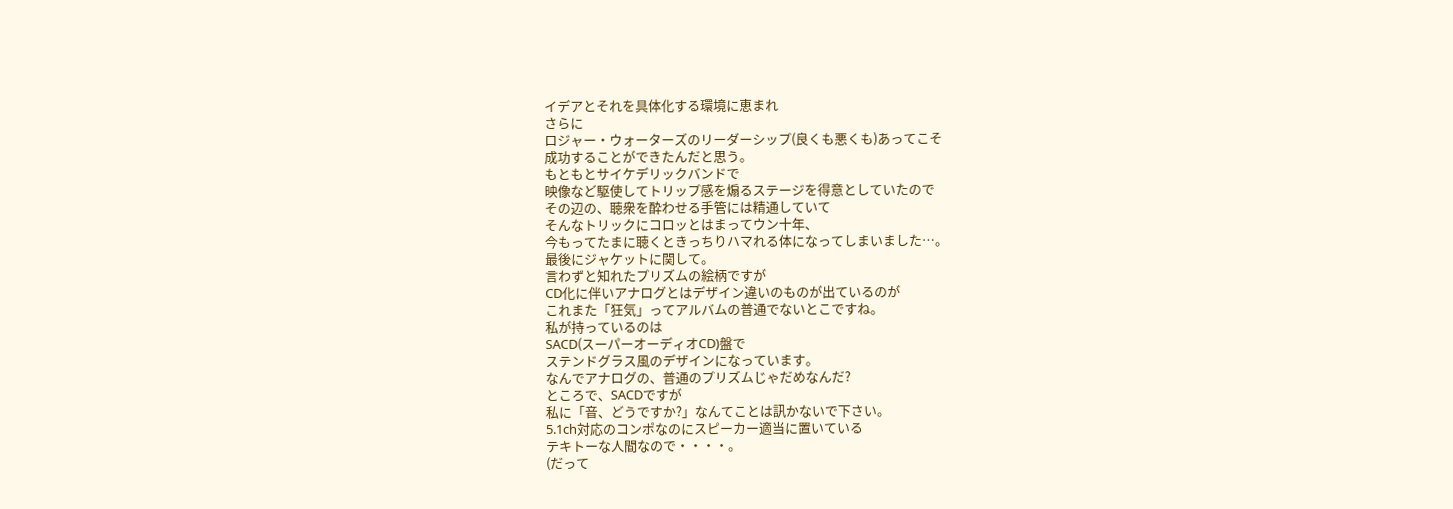イデアとそれを具体化する環境に恵まれ
さらに
ロジャー・ウォーターズのリーダーシップ(良くも悪くも)あってこそ
成功することができたんだと思う。
もともとサイケデリックバンドで
映像など駆使してトリップ感を煽るステージを得意としていたので
その辺の、聴衆を酔わせる手管には精通していて
そんなトリックにコロッとはまってウン十年、
今もってたまに聴くときっちりハマれる体になってしまいました…。
最後にジャケットに関して。
言わずと知れたプリズムの絵柄ですが
CD化に伴いアナログとはデザイン違いのものが出ているのが
これまた「狂気」ってアルバムの普通でないとこですね。
私が持っているのは
SACD(スーパーオーディオCD)盤で
ステンドグラス風のデザインになっています。
なんでアナログの、普通のプリズムじゃだめなんだ?
ところで、SACDですが
私に「音、どうですか?」なんてことは訊かないで下さい。
5.1ch対応のコンポなのにスピーカー適当に置いている
テキトーな人間なので・・・・。
(だって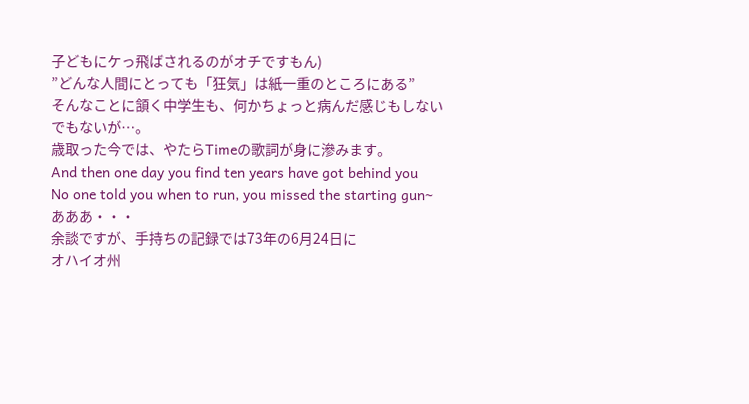子どもにケっ飛ばされるのがオチですもん)
”どんな人間にとっても「狂気」は紙一重のところにある”
そんなことに頷く中学生も、何かちょっと病んだ感じもしないでもないが…。
歳取った今では、やたらTimeの歌詞が身に滲みます。
And then one day you find ten years have got behind you
No one told you when to run, you missed the starting gun~ あああ・・・
余談ですが、手持ちの記録では73年の6月24日に
オハイオ州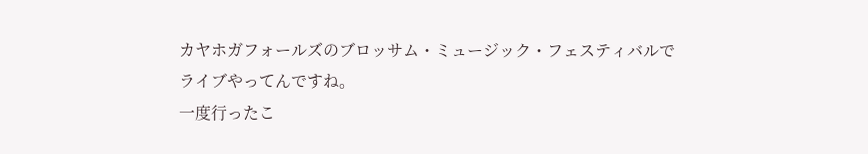カヤホガフォールズのブロッサム・ミュージック・フェスティバルで
ライブやってんですね。
一度行ったこ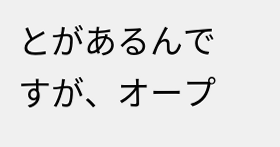とがあるんですが、オープ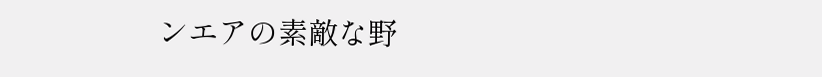ンエアの素敵な野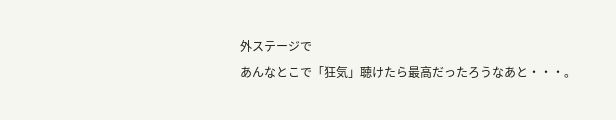外ステージで
あんなとこで「狂気」聴けたら最高だったろうなあと・・・。